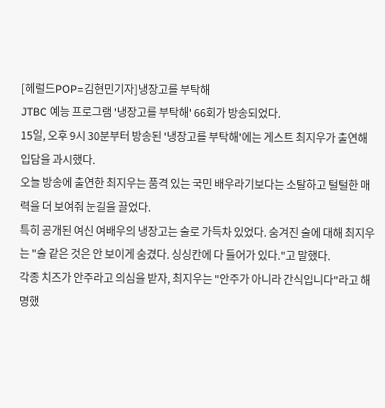[헤럴드POP=김현민기자]냉장고를 부탁해
JTBC 예능 프로그램 '냉장고를 부탁해' 66회가 방송되었다.
15일, 오후 9시 30분부터 방송된 '냉장고를 부탁해'에는 게스트 최지우가 출연해 입담을 과시했다.
오늘 방송에 출연한 최지우는 품격 있는 국민 배우라기보다는 소탈하고 털털한 매력을 더 보여줘 눈길을 끌었다.
특히 공개된 여신 여배우의 냉장고는 술로 가득차 있었다. 숨겨진 술에 대해 최지우는 "술 같은 것은 안 보이게 숨겼다. 싱싱칸에 다 들어가 있다."고 말했다.
각종 치즈가 안주라고 의심을 받자, 최지우는 "안주가 아니라 간식입니다"라고 해명했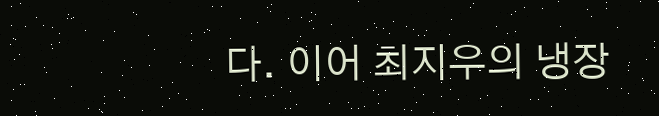다. 이어 최지우의 냉장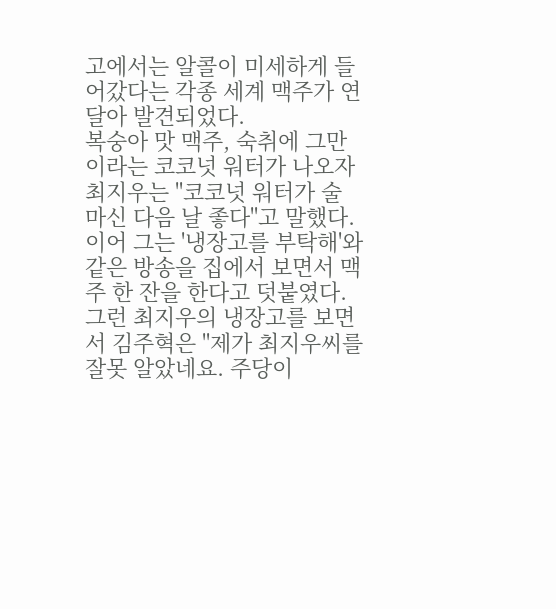고에서는 알콜이 미세하게 들어갔다는 각종 세계 맥주가 연달아 발견되었다.
복숭아 맛 맥주, 숙취에 그만이라는 코코넛 워터가 나오자 최지우는 "코코넛 워터가 술 마신 다음 날 좋다"고 말했다. 이어 그는 '냉장고를 부탁해'와 같은 방송을 집에서 보면서 맥주 한 잔을 한다고 덧붙였다.
그런 최지우의 냉장고를 보면서 김주혁은 "제가 최지우씨를 잘못 알았네요. 주당이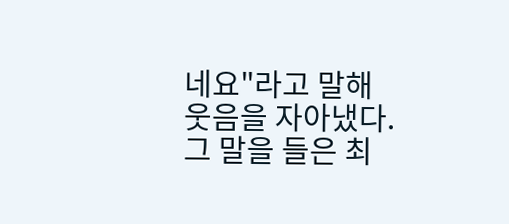네요"라고 말해 웃음을 자아냈다. 그 말을 들은 최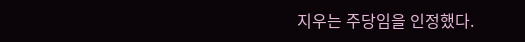지우는 주당임을 인정했다.